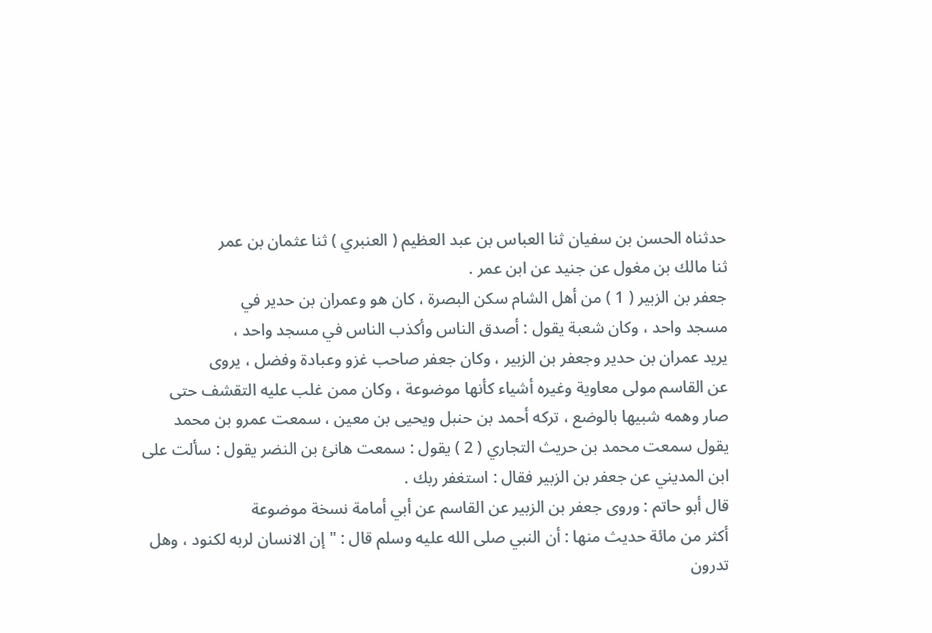حدثناه الحسن بن سفيان ثنا العباس بن عبد العظيم ( العنبري ) ثنا عثمان بن عمر
ثنا مالك بن مغول عن جنيد عن ابن عمر .
جعفر بن الزبير ( 1 ) من أهل الشام سكن البصرة ، كان هو وعمران بن حدير في
مسجد واحد ، وكان شعبة يقول : أصدق الناس وأكذب الناس في مسجد واحد ،
يريد عمران بن حدير وجعفر بن الزبير ، وكان جعفر صاحب غزو وعبادة وفضل ، يروى
عن القاسم مولى معاوية وغيره أشياء كأنها موضوعة ، وكان ممن غلب عليه التقشف حتى
صار وهمه شبيها بالوضع ، تركه أحمد بن حنبل ويحيى بن معين ، سمعت عمرو بن محمد
يقول سمعت محمد بن حريث التجاري ( 2 ) يقول : سمعت هانئ بن النضر يقول : سألت على
ابن المديني عن جعفر بن الزبير فقال : استغفر ربك .
قال أبو حاتم : وروى جعفر بن الزبير عن القاسم عن أبي أمامة نسخة موضوعة
أكثر من مائة حديث منها : أن النبي صلى الله عليه وسلم قال : " إن الانسان لربه لكنود ، وهل
تدرون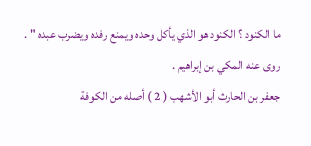ما الكنود ؟ الكنود هو الذي يأكل وحده ويمنع رفده ويضرب عبده " .
روى عنه المكي بن إبراهيم .
جعفر بن الحارث أبو الأشهب ( 2 ) أصله من الكوفة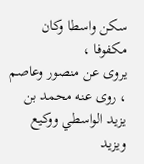سكن واسطا وكان مكفوفا ،
يروى عن منصور وعاصم ، روى عنه محمد بن يزيد الواسطي ووكيع ويزيد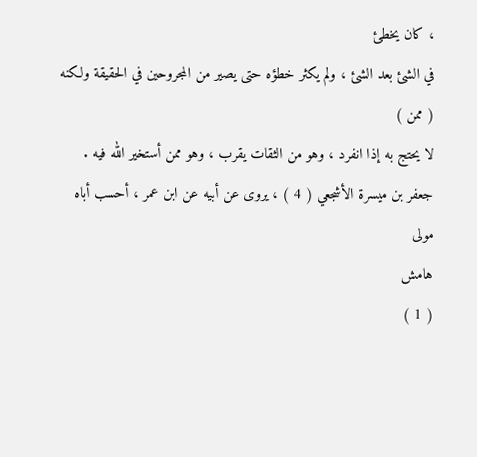، كان يخطئ
في الشئ بعد الشئ ، ولم يكثر خطؤه حتى يصير من المجروحين في الحقيقة ولكنه ( ممن )
لا يحتج به إذا انفرد ، وهو من الثقات يقرب ، وهو ممن أستخير الله فيه .
جعفر بن ميسرة الأشجعي ( 4 ) ، يروى عن أبيه عن ابن عمر ، أحسب أباه مولى
هامش
( 1 )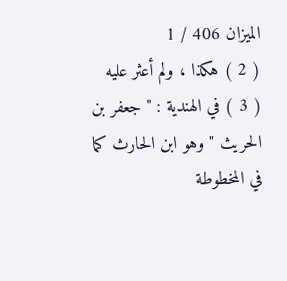الميزان 406 / 1
( 2 ) هكذا ، ولم أعثر عليه
( 3 ) في الهندية : " جعفر بن الحريث " وهو ابن الحارث كما في المخطوطة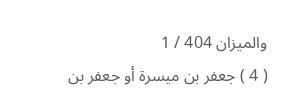والميزان 404 / 1
( 4 ) جعفر بن ميسرة أو جعفر بن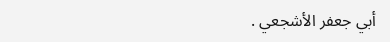أبي جعفر الأشجعي .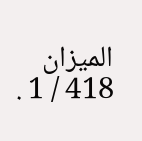الميزان 418 / 1 .